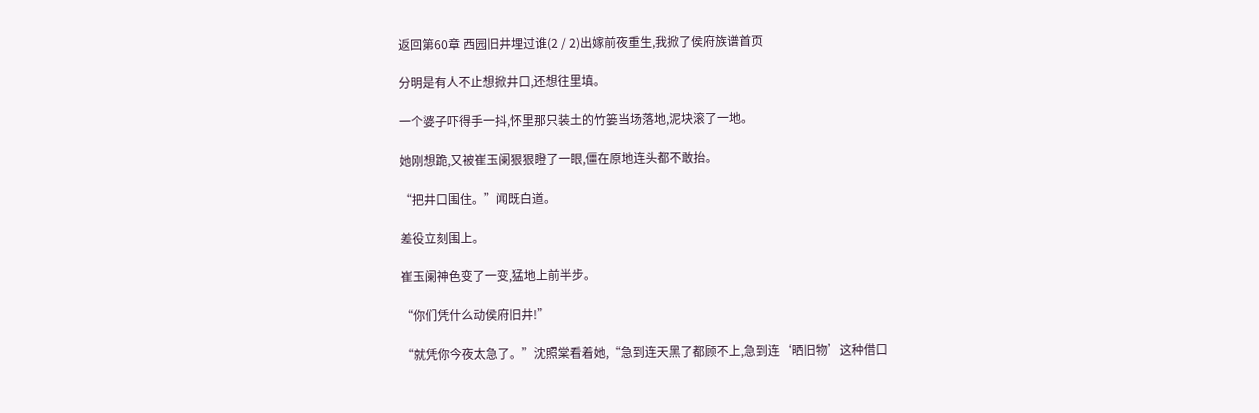返回第60章 西园旧井埋过谁(2 / 2)出嫁前夜重生,我掀了侯府族谱首页

分明是有人不止想掀井口,还想往里填。

一个婆子吓得手一抖,怀里那只装土的竹篓当场落地,泥块滚了一地。

她刚想跪,又被崔玉阑狠狠瞪了一眼,僵在原地连头都不敢抬。

“把井口围住。”闻既白道。

差役立刻围上。

崔玉阑神色变了一变,猛地上前半步。

“你们凭什么动侯府旧井!”

“就凭你今夜太急了。”沈照棠看着她,“急到连天黑了都顾不上,急到连‘晒旧物’这种借口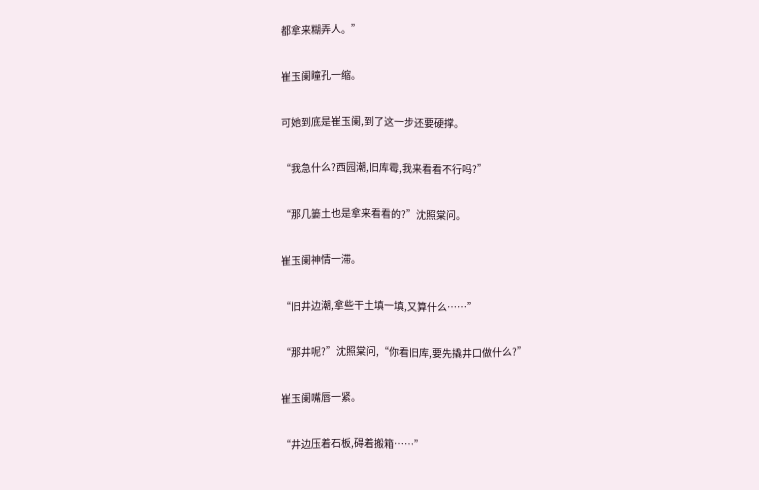都拿来糊弄人。”

崔玉阑瞳孔一缩。

可她到底是崔玉阑,到了这一步还要硬撑。

“我急什么?西园潮,旧库霉,我来看看不行吗?”

“那几篓土也是拿来看看的?”沈照棠问。

崔玉阑神情一滞。

“旧井边潮,拿些干土填一填,又算什么……”

“那井呢?”沈照棠问,“你看旧库,要先撬井口做什么?”

崔玉阑嘴唇一紧。

“井边压着石板,碍着搬箱……”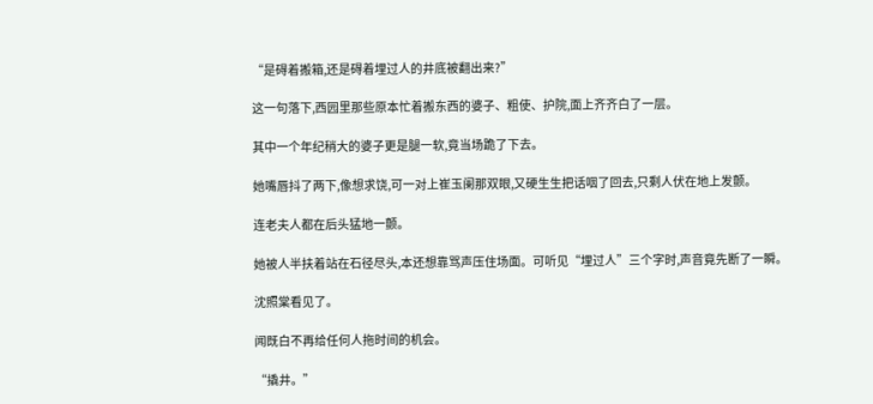“是碍着搬箱,还是碍着埋过人的井底被翻出来?”

这一句落下,西园里那些原本忙着搬东西的婆子、粗使、护院,面上齐齐白了一层。

其中一个年纪稍大的婆子更是腿一软,竟当场跪了下去。

她嘴唇抖了两下,像想求饶,可一对上崔玉阑那双眼,又硬生生把话咽了回去,只剩人伏在地上发颤。

连老夫人都在后头猛地一颤。

她被人半扶着站在石径尽头,本还想靠骂声压住场面。可听见“埋过人”三个字时,声音竟先断了一瞬。

沈照棠看见了。

闻既白不再给任何人拖时间的机会。

“撬井。”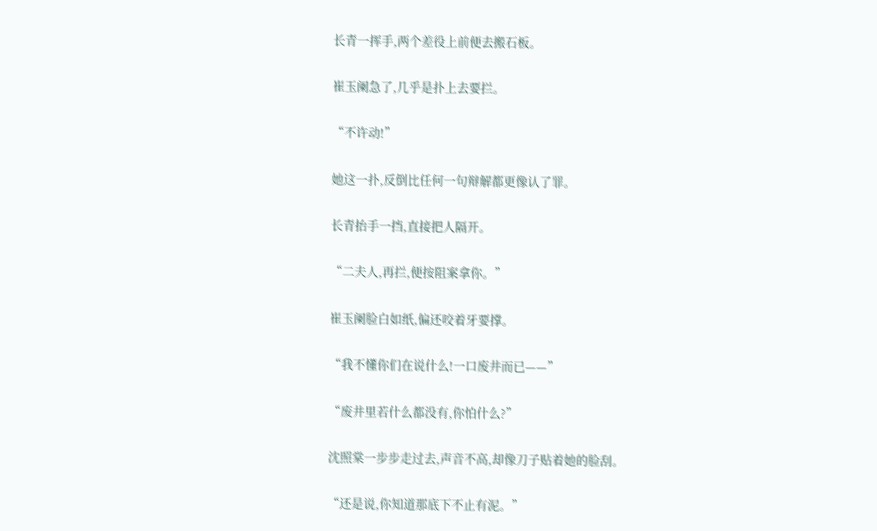长青一挥手,两个差役上前便去搬石板。

崔玉阑急了,几乎是扑上去要拦。

“不许动!”

她这一扑,反倒比任何一句辩解都更像认了罪。

长青抬手一挡,直接把人隔开。

“二夫人,再拦,便按阻案拿你。”

崔玉阑脸白如纸,偏还咬着牙要撑。

“我不懂你们在说什么!一口废井而已——”

“废井里若什么都没有,你怕什么?”

沈照棠一步步走过去,声音不高,却像刀子贴着她的脸刮。

“还是说,你知道那底下不止有泥。”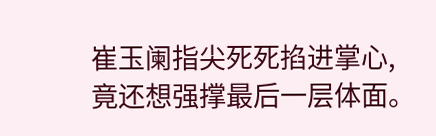崔玉阑指尖死死掐进掌心,竟还想强撑最后一层体面。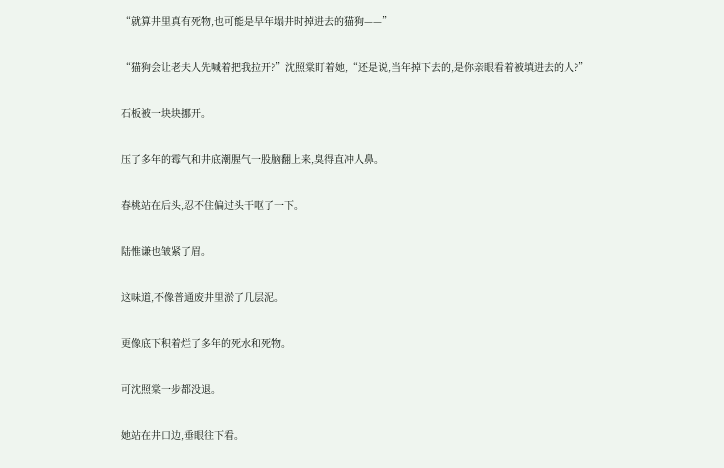“就算井里真有死物,也可能是早年塌井时掉进去的猫狗——”

“猫狗会让老夫人先喊着把我拉开?”沈照棠盯着她,“还是说,当年掉下去的,是你亲眼看着被填进去的人?”

石板被一块块挪开。

压了多年的霉气和井底潮腥气一股脑翻上来,臭得直冲人鼻。

春桃站在后头,忍不住偏过头干呕了一下。

陆惟谦也皱紧了眉。

这味道,不像普通废井里淤了几层泥。

更像底下积着烂了多年的死水和死物。

可沈照棠一步都没退。

她站在井口边,垂眼往下看。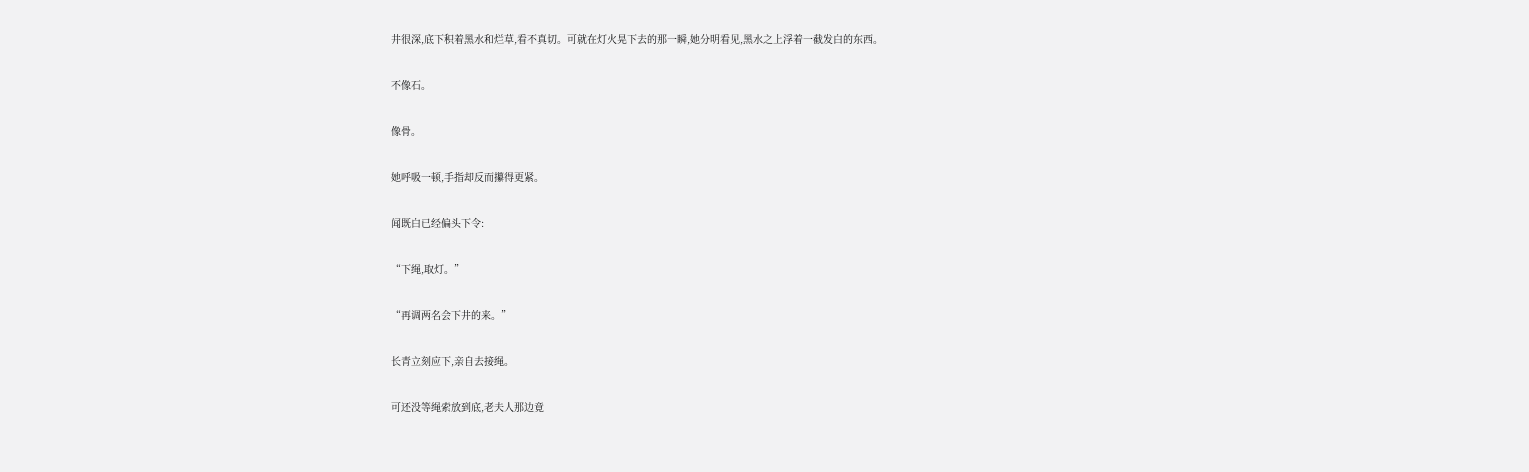井很深,底下积着黑水和烂草,看不真切。可就在灯火晃下去的那一瞬,她分明看见,黑水之上浮着一截发白的东西。

不像石。

像骨。

她呼吸一顿,手指却反而攥得更紧。

闻既白已经偏头下令:

“下绳,取灯。”

“再调两名会下井的来。”

长青立刻应下,亲自去接绳。

可还没等绳索放到底,老夫人那边竟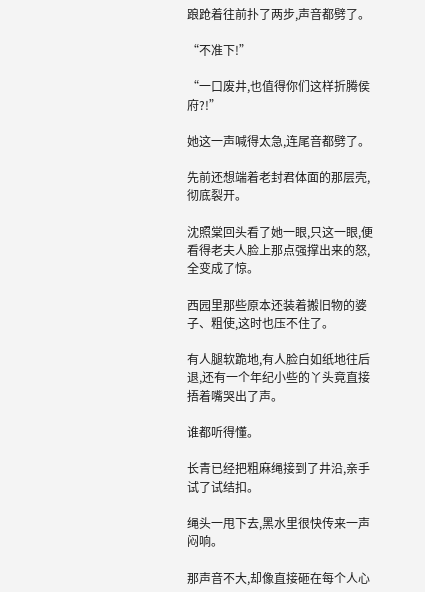踉跄着往前扑了两步,声音都劈了。

“不准下!”

“一口废井,也值得你们这样折腾侯府?!”

她这一声喊得太急,连尾音都劈了。

先前还想端着老封君体面的那层壳,彻底裂开。

沈照棠回头看了她一眼,只这一眼,便看得老夫人脸上那点强撑出来的怒,全变成了惊。

西园里那些原本还装着搬旧物的婆子、粗使,这时也压不住了。

有人腿软跪地,有人脸白如纸地往后退,还有一个年纪小些的丫头竟直接捂着嘴哭出了声。

谁都听得懂。

长青已经把粗麻绳接到了井沿,亲手试了试结扣。

绳头一甩下去,黑水里很快传来一声闷响。

那声音不大,却像直接砸在每个人心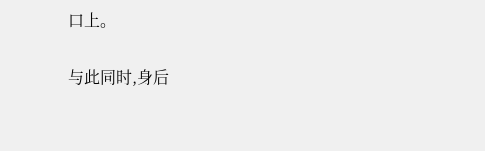口上。

与此同时,身后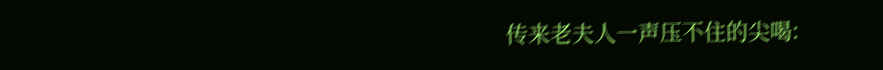传来老夫人一声压不住的尖喝: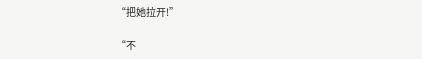“把她拉开!”

“不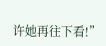许她再往下看!”